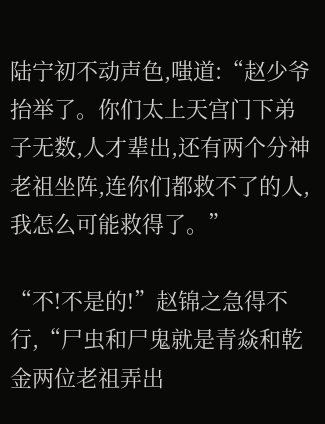陆宁初不动声色,嗤道:“赵少爷抬举了。你们太上天宫门下弟子无数,人才辈出,还有两个分神老祖坐阵,连你们都救不了的人,我怎么可能救得了。”

“不!不是的!”赵锦之急得不行,“尸虫和尸鬼就是青焱和乾金两位老祖弄出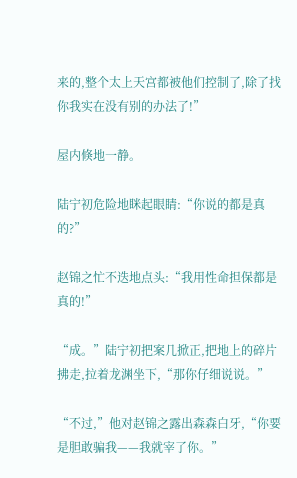来的,整个太上天宫都被他们控制了,除了找你我实在没有别的办法了!”

屋内倏地一静。

陆宁初危险地眯起眼睛:“你说的都是真的?”

赵锦之忙不迭地点头:“我用性命担保都是真的!”

“成。”陆宁初把案几掀正,把地上的碎片拂走,拉着龙渊坐下,“那你仔细说说。”

“不过,”他对赵锦之露出森森白牙,“你要是胆敢骗我——我就宰了你。”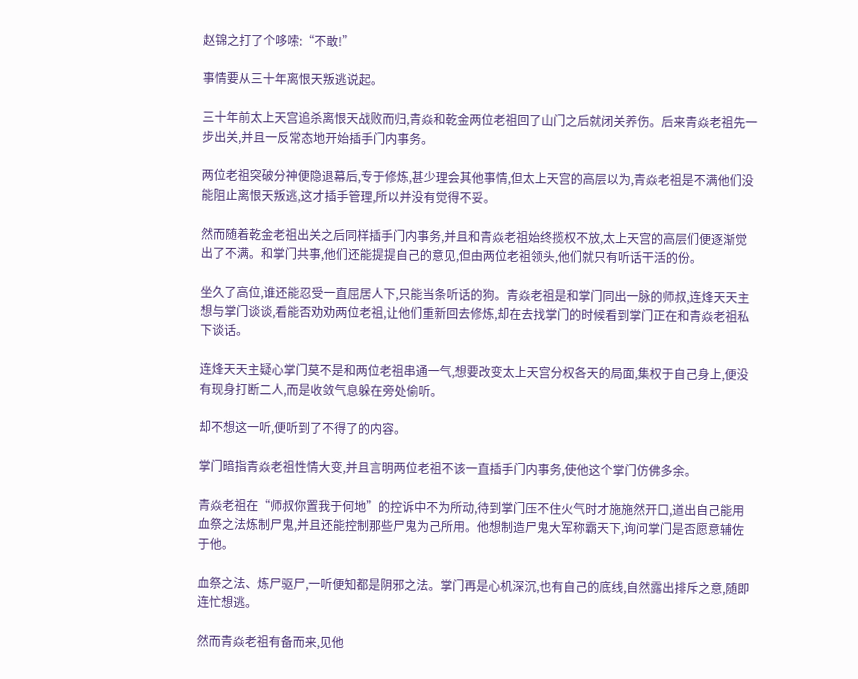赵锦之打了个哆嗦:“不敢!”

事情要从三十年离恨天叛逃说起。

三十年前太上天宫追杀离恨天战败而归,青焱和乾金两位老祖回了山门之后就闭关养伤。后来青焱老祖先一步出关,并且一反常态地开始插手门内事务。

两位老祖突破分神便隐退幕后,专于修炼,甚少理会其他事情,但太上天宫的高层以为,青焱老祖是不满他们没能阻止离恨天叛逃,这才插手管理,所以并没有觉得不妥。

然而随着乾金老祖出关之后同样插手门内事务,并且和青焱老祖始终揽权不放,太上天宫的高层们便逐渐觉出了不满。和掌门共事,他们还能提提自己的意见,但由两位老祖领头,他们就只有听话干活的份。

坐久了高位,谁还能忍受一直屈居人下,只能当条听话的狗。青焱老祖是和掌门同出一脉的师叔,连烽天天主想与掌门谈谈,看能否劝劝两位老祖,让他们重新回去修炼,却在去找掌门的时候看到掌门正在和青焱老祖私下谈话。

连烽天天主疑心掌门莫不是和两位老祖串通一气,想要改变太上天宫分权各天的局面,集权于自己身上,便没有现身打断二人,而是收敛气息躲在旁处偷听。

却不想这一听,便听到了不得了的内容。

掌门暗指青焱老祖性情大变,并且言明两位老祖不该一直插手门内事务,使他这个掌门仿佛多余。

青焱老祖在“师叔你置我于何地”的控诉中不为所动,待到掌门压不住火气时才施施然开口,道出自己能用血祭之法炼制尸鬼,并且还能控制那些尸鬼为己所用。他想制造尸鬼大军称霸天下,询问掌门是否愿意辅佐于他。

血祭之法、炼尸驱尸,一听便知都是阴邪之法。掌门再是心机深沉,也有自己的底线,自然露出排斥之意,随即连忙想逃。

然而青焱老祖有备而来,见他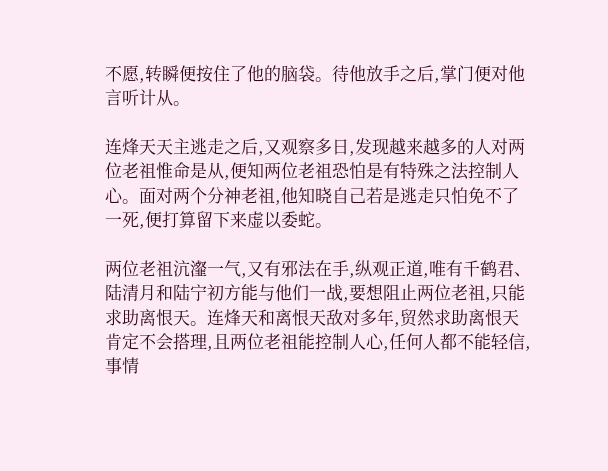不愿,转瞬便按住了他的脑袋。待他放手之后,掌门便对他言听计从。

连烽天天主逃走之后,又观察多日,发现越来越多的人对两位老祖惟命是从,便知两位老祖恐怕是有特殊之法控制人心。面对两个分神老祖,他知晓自己若是逃走只怕免不了一死,便打算留下来虚以委蛇。

两位老祖沆瀣一气,又有邪法在手,纵观正道,唯有千鹤君、陆清月和陆宁初方能与他们一战,要想阻止两位老祖,只能求助离恨天。连烽天和离恨天敌对多年,贸然求助离恨天肯定不会搭理,且两位老祖能控制人心,任何人都不能轻信,事情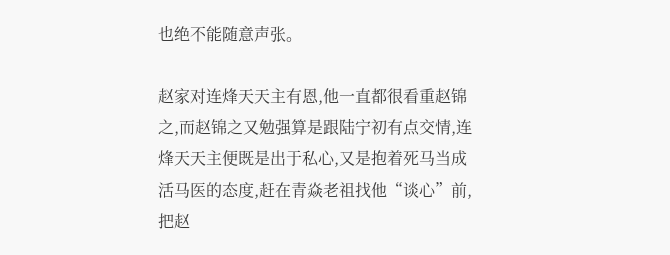也绝不能随意声张。

赵家对连烽天天主有恩,他一直都很看重赵锦之,而赵锦之又勉强算是跟陆宁初有点交情,连烽天天主便既是出于私心,又是抱着死马当成活马医的态度,赶在青焱老祖找他“谈心”前,把赵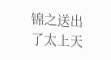锦之送出了太上天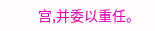宫,并委以重任。